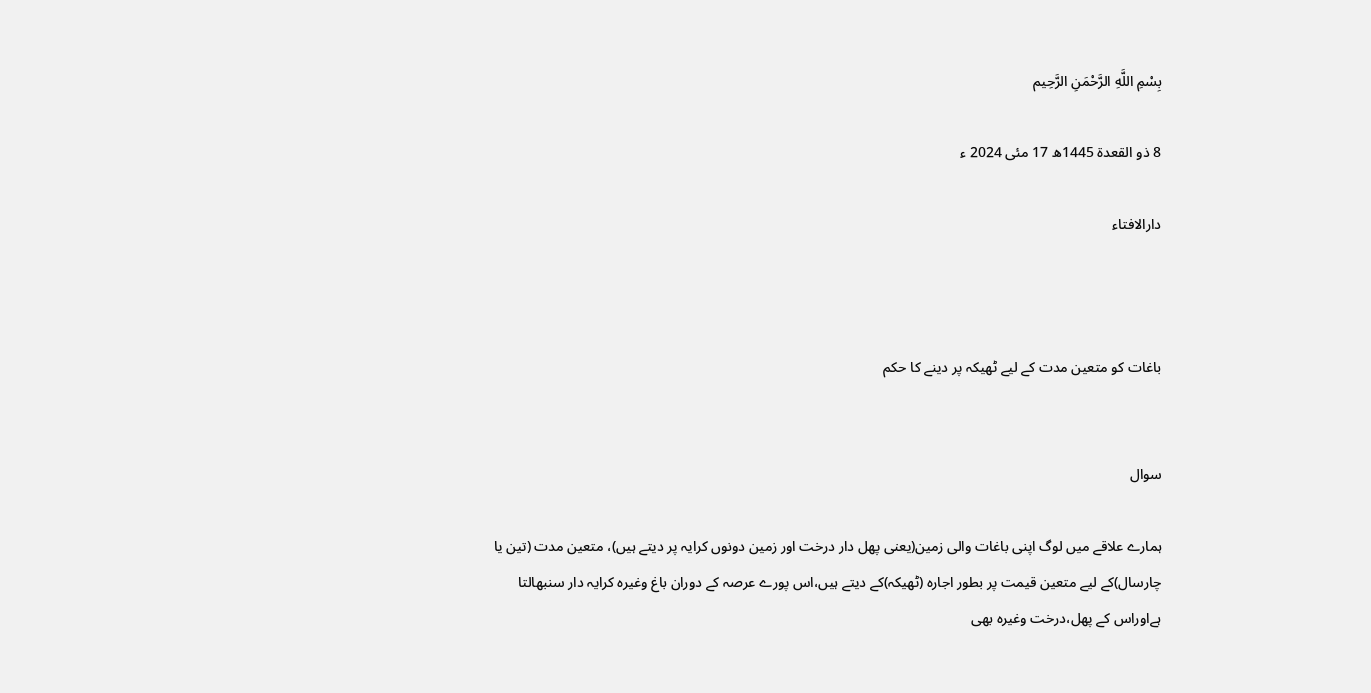بِسْمِ اللَّهِ الرَّحْمَنِ الرَّحِيم

8 ذو القعدة 1445ھ 17 مئی 2024 ء

دارالافتاء



باغات کو متعین مدت کے لیے ٹھیکہ پر دینے کا حکم


سوال

ہمارے علاقے میں لوگ اپنی باغات والی زمین(یعنی پھل دار درخت اور زمین دونوں کرایہ پر دیتے ہیں)، متعین مدت (تین یا چارسال)کے لیے متعین قیمت پر بطور اجارہ (ٹھیکہ)کے دیتے ہیں،اس پورے عرصہ کے دوران باغ وغیرہ کرایہ دار سنبھالتا ہےاوراس کے پھل،درخت وغیرہ بھی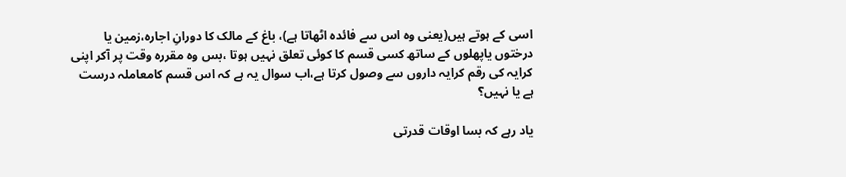اسی کے ہوتے ہیں(یعنی وہ اس سے فائدہ اٹھاتا ہے)، باغ کے مالک کا دورانِ اجارہ،زمین یا درختوں یاپھلوں کے ساتھ کسی قسم کا کوئی تعلق نہیں ہوتا ،بس وہ مقررہ وقت پر آکر اپنی کرایہ کی رقم کرایہ داروں سے وصول کرتا ہے،اب سوال یہ ہے کہ اس قسم کامعاملہ درست ہے یا نہیں؟

یاد رہے کہ بسا اوقات قدرتی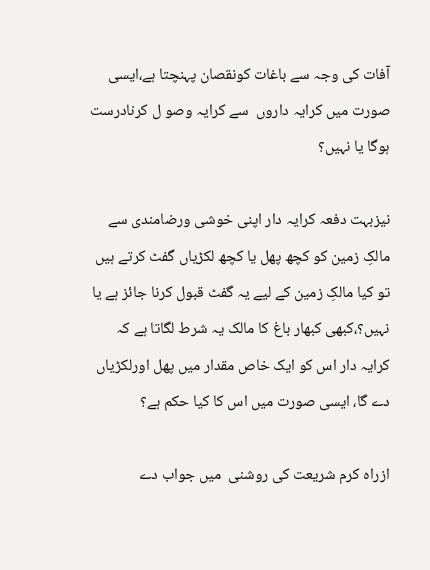آفات کی وجہ سے باغات کونقصان پہنچتا ہے،ایسی صورت میں کرایہ داروں  سے کرایہ وصو ل کرنادرست ہوگا یا نہیں؟

نیزبہت دفعہ کرایہ دار اپنی خوشی ورضامندی سے مالکِ زمین کو کچھ پھل یا کچھ لکڑیاں گفٹ کرتے ہیں تو کیا مالکِ زمین کے لیے یہ گفٹ قبول کرنا جائز ہے یا نہیں؟،کبھی کبھار باغ کا مالک یہ شرط لگاتا ہے کہ کرایہ دار اس کو ایک خاص مقدار میں پھل اورلکڑیاں دے گا، ایسی صورت میں اس کا کیا حکم ہے؟

ازراہ کرم شریعت کی روشنی  میں جواب دے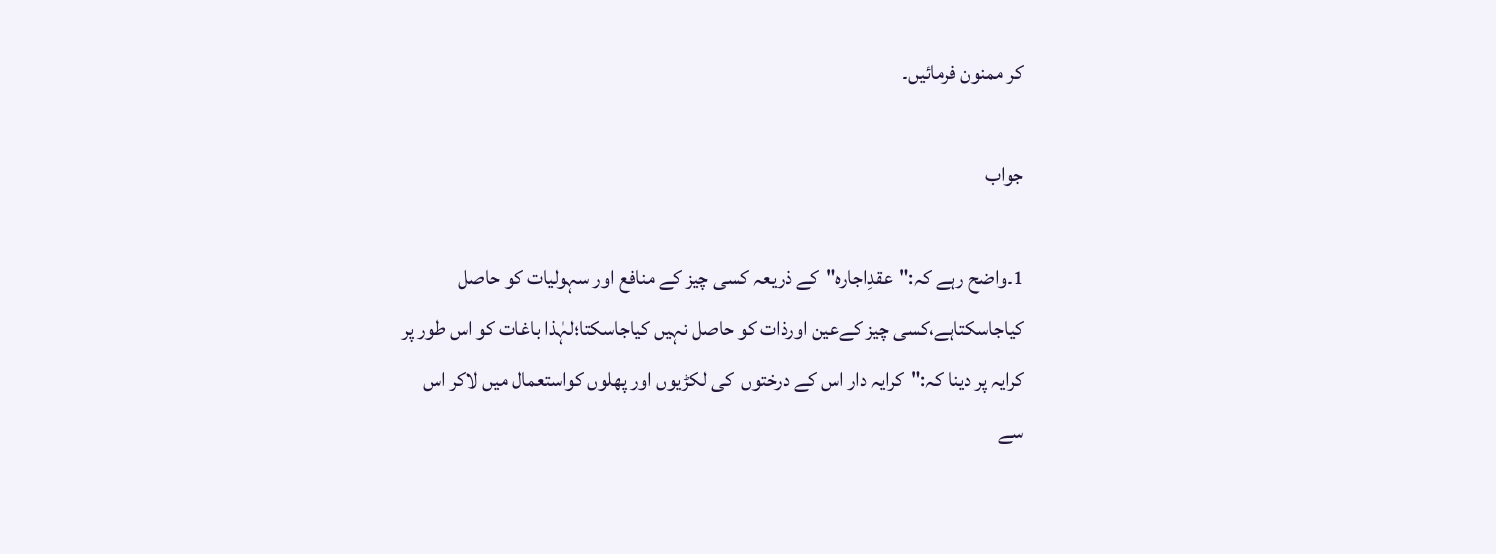کر ممنون فرمائیں۔

جواب

1۔واضح رہے کہ:"عقدِاجارہ"کے ذریعہ کسی چیز کے منافع اور سہولیات کو حاصل کیاجاسکتاہے،کسی چیز کےعین اورذات کو حاصل نہیں کیاجاسکتا؛لہٰذا باغات کو اس طور پر کرایہ پر دینا کہ:"کرایہ دار اس کے درختوں  کی لکڑیوں اور پھلوں کواستعمال میں لاکر اس سے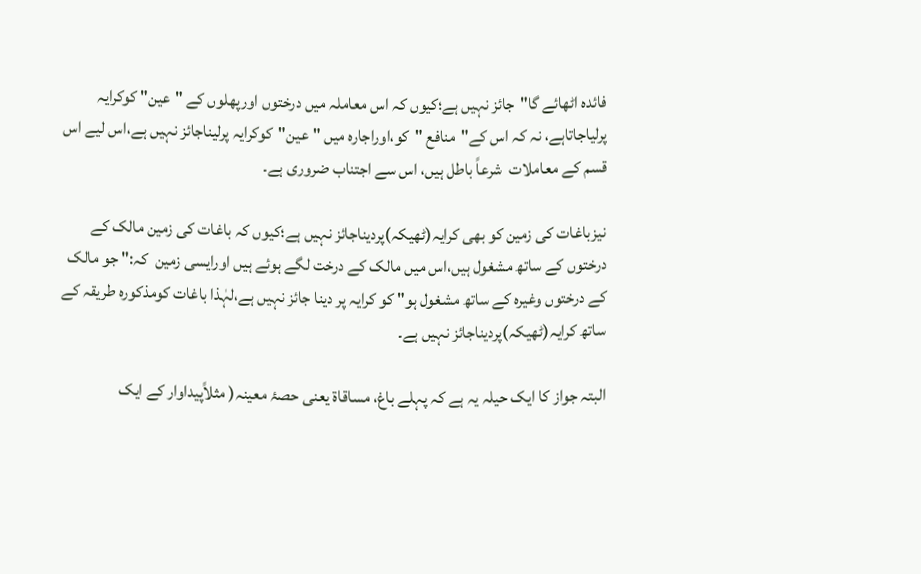فائدہ اٹھائے گا"جائز نہیں ہے؛کیوں کہ اس معاملہ میں درختوں اورپھلوں کے "عین" کوکرایہ پرلیاجاتاہے، نہ کہ اس کے"منافع "کو،اوراجارہ میں "عین"کوکرایہ پرلیناجائز نہیں ہے،اس لیے اس قسم کے معاملات  شرعاً باطل ہیں، اس سے اجتناب ضروری ہے۔

نیزباغات کی زمین کو بھی کرایہ(ٹھیکہ)پردیناجائز نہیں ہے؛کیوں کہ باغات کی زمین مالک کے درختوں کے ساتھ مشغول ہیں،اس میں مالک کے درخت لگے ہوئے ہیں اورایسی زمین  کہ:" جو مالک کے درختوں وغیرہ کے ساتھ مشغول ہو" کو کرایہ پر دینا جائز نہیں ہے،لہٰذا باغات کومذکورہ طریقہ کے ساتھ کرایہ(ٹھیکہ)پردیناجائز نہیں ہے۔

البتہ جواز کا ایک حیلہ یہ ہے کہ پہلے باغ، مساقاۃ یعنی حصۂ معینہ( مثلاًپیداوار کے ایک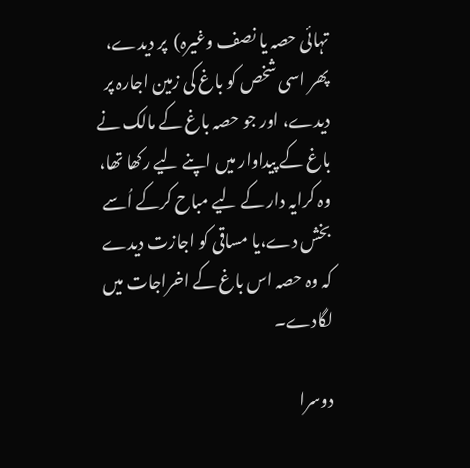تہائی حصہ یا نصف وغیرہ)  پر دیدے، پھر اسی شخص کو باغ کی زمین اجارہ پر دیدے، اور جو حصہ باغ کے مالک نے باغ کے پیداوار میں اپنے لیے رکھا تھا، وہ کرایہ دار کے لیے مباح کرکے اُسے بخش دے،یا مساقی کو اجازت دیدے کہ وہ حصہ اس باغ کے اخراجات میں لگادے۔

دوسرا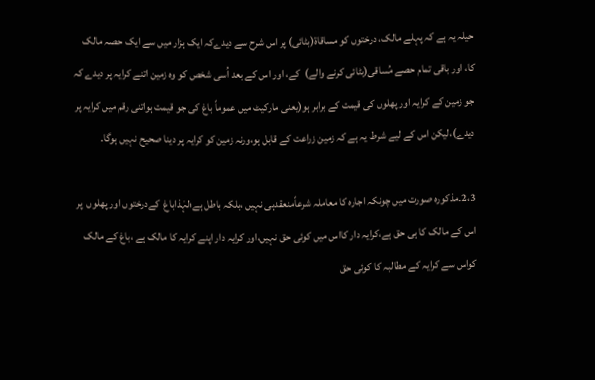حیلہ یہ ہے کہ پہلے مالک، درختوں کو مساقاۃ(بٹائی) پر اس شرح سے دیدےکہ ایک ہزار میں سے ایک حصہ مالک کا، اور باقی تمام حصے مُساقی(بٹائی کرنے والے)  کے، اور اس کے بعد اُسی شخص کو وہ زمین اتنے کرایہ پر دیدے کہ جو زمین کے کرایہ اور پھلوں کی قیمت کے برابر ہو(یعنی مارکیٹ میں عموماً باغ کی جو قیمت ہواتنی رقم میں کرایہ پر دیدے)،لیکن اس کے لیے شرط یہ ہے کہ زمین زراعت کے قابل ہو،ورنہ زمین کو کرایہ پر دینا صحیح نہیں ہوگا۔

2،3۔مذکورہ صورت میں چونکہ اجارہ کا معاملہ شرعاًمنعقدہی نہیں ،بلکہ باطل ہے؛لہٰذاباغ  کےدرختوں اور پھلوں  پر اس کے مالک کا ہی حق ہے،کرایہ دار کااس میں کوئی حق نہیں،اور کرایہ دار اپنے کرایہ کا مالک ہے ،باغ کے مالک  کواس سے کرایہ کے مطالبہ کا کوئی حق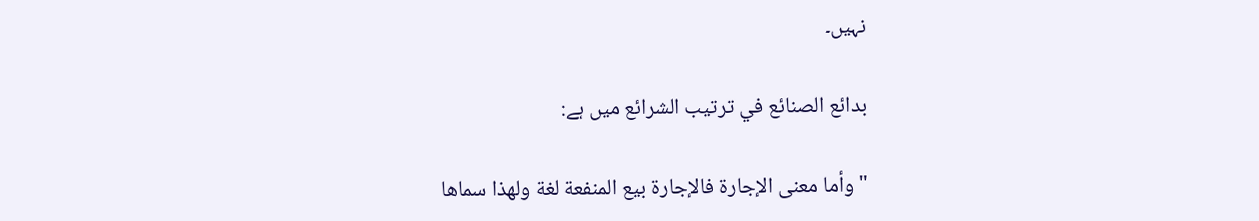نہیں۔

بدائع الصنائع في ترتيب الشرائع میں ہے:

"وأما معنى الإجارة فالإجارة بيع المنفعة لغة ولهذا سماها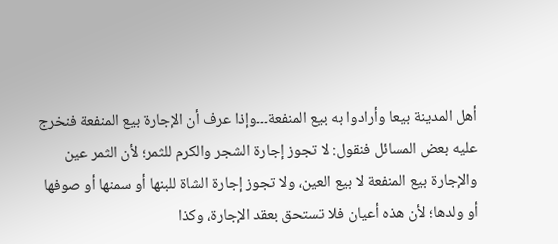أهل المدينة بيعا وأرادوا به بيع المنفعة۔۔۔وإذا عرف أن الإجارة بيع المنفعة فنخرج عليه بعض المسائل فنقول: لا تجوز إجارة الشجر والكرم للثمر؛ لأن الثمر عين والإجارة بيع المنفعة لا بيع العين، ولا تجوز إجارة الشاة للبنها أو سمنها أو صوفها أو ولدها؛ لأن هذه أعيان فلا تستحق بعقد الإجارة، وكذا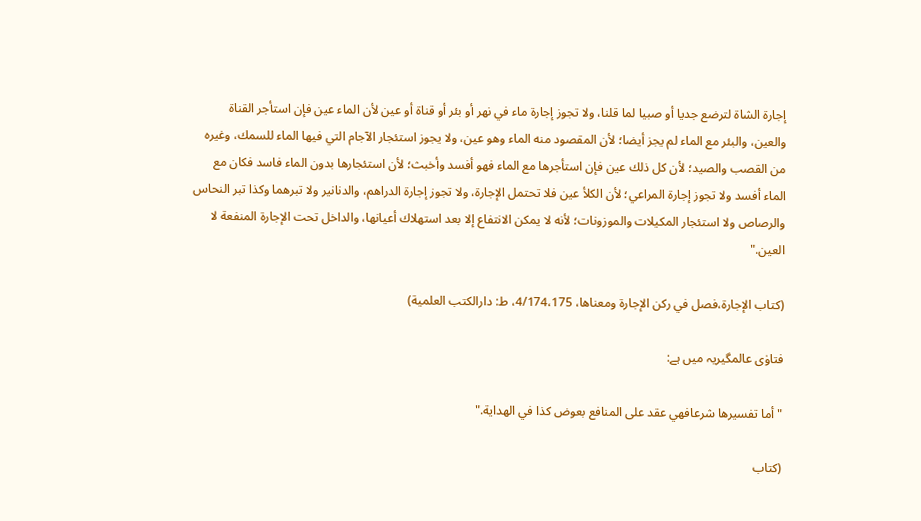إجارة الشاة لترضع جديا أو صبيا لما قلنا، ولا تجوز إجارة ماء في نهر أو بئر أو قناة أو عين لأن الماء عين فإن استأجر القناة والعين، والبئر مع الماء لم يجز أيضا؛ لأن المقصود منه الماء وهو عين، ولا يجوز استئجار الآجام التي فيها الماء للسمك، وغيره من القصب والصيد؛ لأن كل ذلك عين فإن استأجرها مع الماء فهو أفسد وأخبث؛ لأن استئجارها بدون الماء فاسد فكان مع الماء أفسد ولا تجوز إجارة المراعي؛ لأن الكلأ عين فلا تحتمل الإجارة، ولا تجوز إجارة الدراهم، والدنانير ولا تبرهما وكذا تبر النحاس والرصاص ولا استئجار المكيلات والموزونات؛ لأنه لا يمكن الانتفاع إلا بعد استهلاك أعيانها، والداخل تحت الإجارة المنفعة لا العين."

(کتاب الإجارۃ،فصل في ركن الإجارة ومعناها، 4/174،175، ط: دارالکتب العلمیة)

فتاوٰی عالمگیریہ میں ہے:

"أما تفسيرها شرعافهي عقد على المنافع بعوض كذا في الهداية."

(کتاب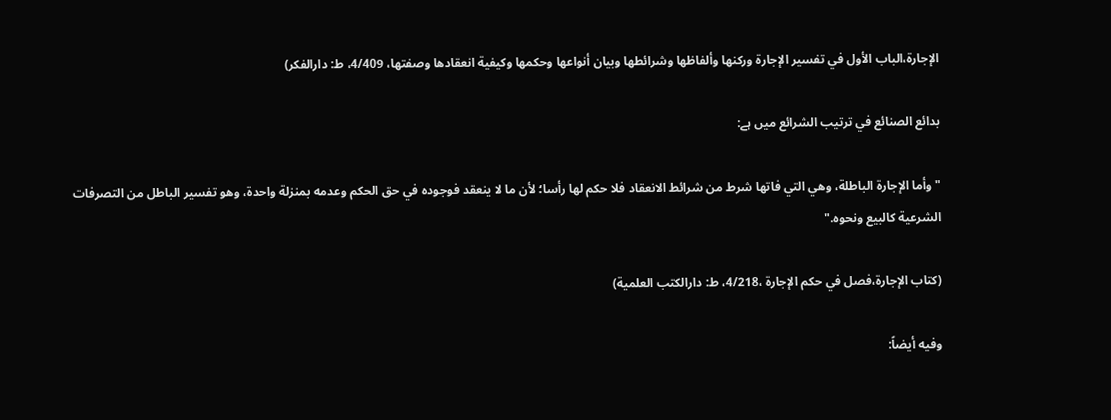الإجارۃ،الباب الأول في تفسير الإجارة وركنها وألفاظها وشرائطها وبيان أنواعها وحكمها وكيفية انعقادها وصفتها، 4/409، ط: دارالفکر)

بدائع الصنائع في ترتيب الشرائع میں ہے:

"وأما الإجارة الباطلة، وهي التي فاتها شرط من شرائط الانعقاد فلا حكم لها رأسا؛ لأن ما لا ينعقد فوجوده في حق الحكم وعدمه بمنزلة واحدة، وهو تفسير الباطل من التصرفات الشرعية كالبيع ونحوه."

(کتاب الإجارۃ،فصل في حكم الإجارة ،4/218، ط: دارالکتب العلمیة)

وفیه أیضاً: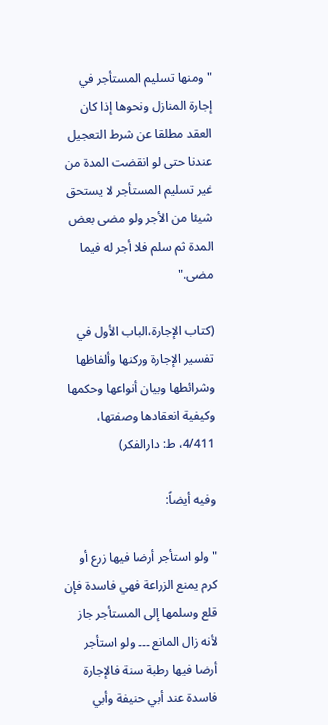"ومنها تسليم المستأجر في إجارة المنازل ونحوها إذا كان العقد مطلقا عن شرط التعجيل عندنا حتى لو انقضت المدة من غير تسليم المستأجر لا يستحق شيئا من الأجر ولو مضى بعض المدة ثم سلم فلا أجر له فيما مضى."

(کتاب الإجارۃ،الباب الأول في تفسير الإجارة وركنها وألفاظها وشرائطها وبيان أنواعها وحكمها وكيفية انعقادها وصفتها، 4/411، ط: دارالفکر)

وفیه أیضاً:

"ولو استأجر أرضا فيها زرع أو كرم يمنع الزراعة فهي فاسدة فإن قلع وسلمها إلى المستأجر جاز لأنه زال المانع ۔۔۔ ولو استأجر أرضا فيها رطبة سنة فالإجارة فاسدة عند أبي حنيفة وأبي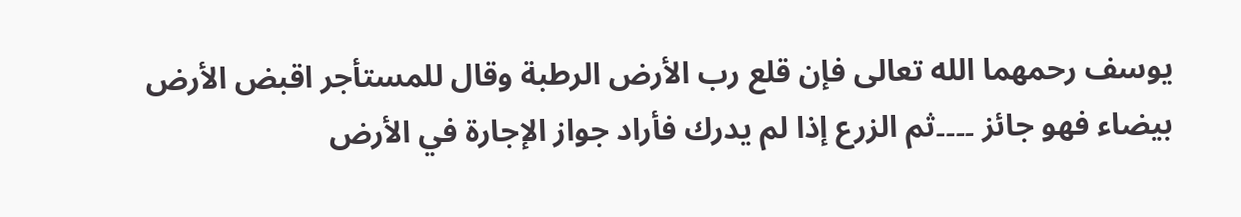يوسف رحمهما الله تعالى فإن قلع رب الأرض الرطبة وقال للمستأجر اقبض الأرض بيضاء فهو جائز ۔۔۔۔ثم الزرع إذا لم يدرك فأراد جواز الإجارة في الأرض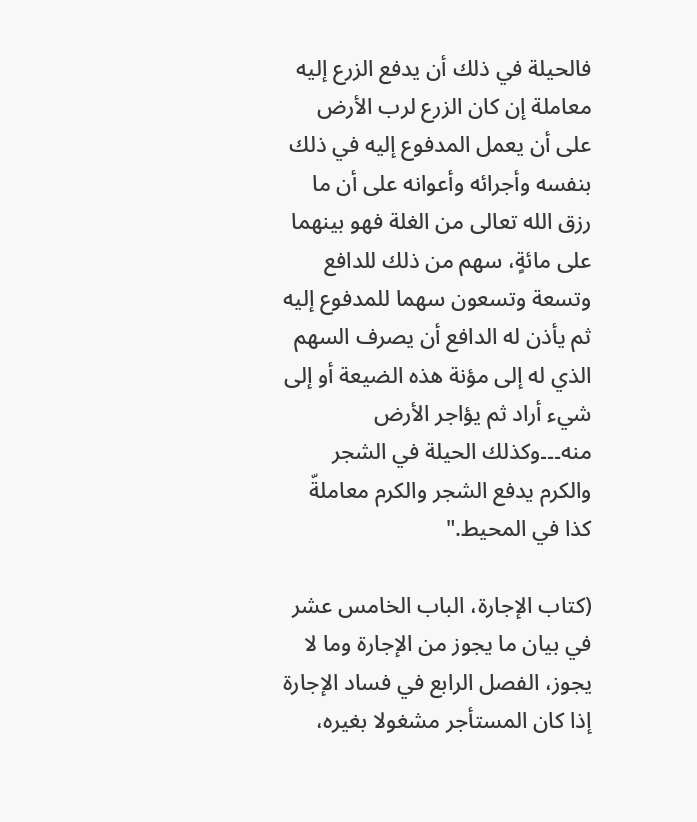فالحيلة في ذلك أن يدفع الزرع إليه معاملة إن كان الزرع لرب الأرض على أن يعمل المدفوع إليه في ذلك بنفسه وأجرائه وأعوانه على أن ما رزق الله تعالى من الغلة فهو بينهما على مائةٍ، سهم من ذلك للدافع وتسعة وتسعون سهما للمدفوع إليه ثم يأذن له الدافع أن يصرف السهم الذي له إلى مؤنة هذه الضيعة أو إلى شيء أراد ثم يؤاجر الأرض منه۔۔۔وكذلك الحيلة في الشجر والكرم يدفع الشجر والكرم معاملةّ كذا في المحيط."

(کتاب الإجارۃ، الباب الخامس عشر في بيان ما يجوز من الإجارة وما لا يجوز، الفصل الرابع في فساد الإجارة إذا كان المستأجر مشغولا بغيره،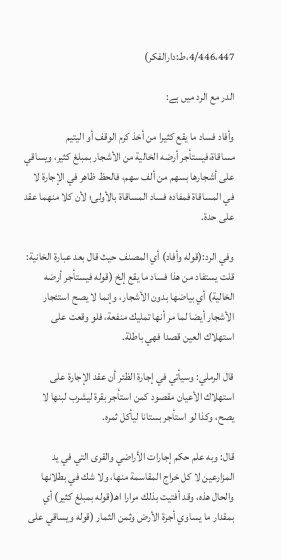4/446،447،ط:دارالفکر)

الدر مع الرد میں ہے:

وأفاد فساد ما يقع كثيرا من أخذ كرم الوقف أو اليتيم مساقاة،فيستأجر أرضه الخالية من الأشجار بمبلغ كثير، ويساقي على أشجارها بسهم من ألف سهم، فالحظ ظاهر في الإجارة لا في المساقاة فمفاده فساد المساقاة بالأولى؛ لأن كلا منهما عقد على حدة.

وفي الرد:(قوله وأفاد) أي المصنف حيث قال بعد عبارة الخانية: قلت يستفاد من هذا فساد ما يقع إلخ (قوله فيستأجر أرضه الخالية) أي بياضها بدون الأشجار، وإنما لا يصح استئجار الأشجار أيضا لما مر أنها تمليك منفعة، فلو وقعت على استهلاك العين قصدا فهي باطلة.

قال الرملي: وسيأتي في إجارة الظئر أن عقد الإجارة على استهلاك الأعيان مقصود كمن استأجر بقرة ليشرب لبنها لا يصح، وكذا لو استأجر بستانا ليأكل ثمره.

قال: وبه علم حكم إجارات الأراضي والقرى التي في يد المزارعين لا كل خراج المقاسمة منها، ولا شك في بطلانها والحال هذه، وقد أفتيت بذلك مرارا اهـ(قوله بمبلغ كثير) أي بمقدار ما يساوي أجرة الأرض وثمن الثمار (قوله ويساقي على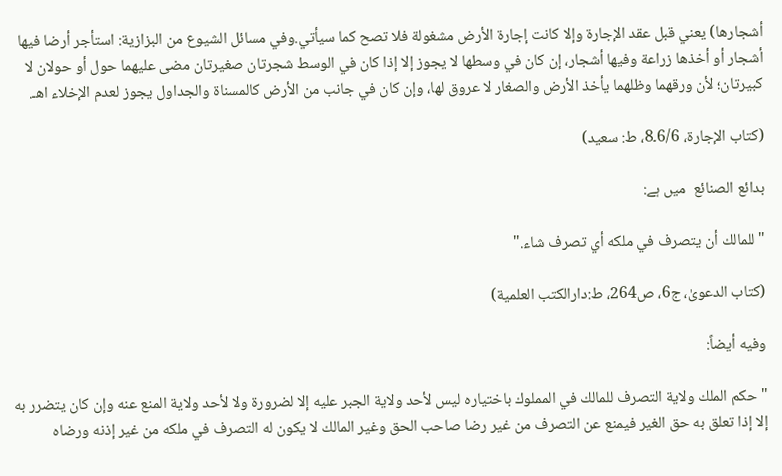أشجارها) يعني قبل عقد الإجارة وإلا كانت إجارة الأرض مشغولة فلا تصح كما سيأتي.وفي مسائل الشيوع من البزازية: استأجر أرضا فيها أشجار أو أخذها زراعة وفيها أشجار، إن كان في وسطها لا يجوز إلا إذا كان في الوسط شجرتان صغيرتان مضى عليهما حول أو حولان لا كبيرتان؛ لأن ورقهما وظلهما يأخذ الأرض والصغار لا عروق لها، وإن كان في جانب من الأرض كالمسناة والجداول يجوز لعدم الإخلاء اهـ.

(کتاب الإجارۃ، 6/6۔8، ط: سعید)

بدائع الصنائع  میں ہے:

"للمالك أن يتصرف في ملكه أي تصرف شاء."

(کتاب الدعویٰ، ج6، ص264، ط:دارالكتب العلمية)

وفیه أیضاً:

"حكم الملك ولاية التصرف للمالك في المملوك باختياره ليس لأحد ولاية الجبر عليه إلا لضرورة ولا لأحد ولاية المنع عنه وإن كان يتضرر به إلا إذا تعلق به حق الغير فيمنع عن التصرف من غير رضا صاحب الحق وغير المالك لا يكون له التصرف في ملكه من غير إذنه ورضاه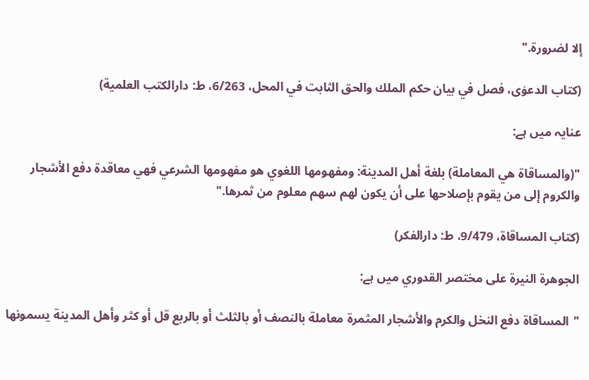إلا لضرورة."

(کتاب الدعوٰی، فصل في بيان حكم الملك والحق الثابت في المحل، 6/263، ط: دارالکتب العلمیة)

عنایہ میں ہے:

"(والمساقاة هي المعاملة) بلغة أهل المدينة: ومفهومها اللغوي هو مفهومها الشرعي فهي معاقدة دفع الأشجار والكروم إلى من يقوم بإصلاحها على أن يكون لهم سهم معلوم من ثمرها."

(کتاب المساقاة، 9/479، ط: دارالفکر)

الجوهرة النيرة على مختصر القدوري میں ہے:

"المساقاة دفع النخل والكرم والأشجار المثمرة معاملة بالنصف أو بالثلث أو بالربع قل أو كثر وأهل المدينة يسمونها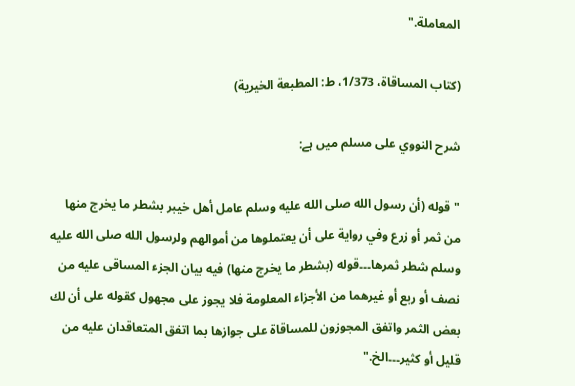المعاملة."

(کتاب المساقاۃ، 1/373، ط: المطبعة الخیریة)

شرح النووي على مسلم میں ہے:

"قوله (أن رسول الله صلى الله عليه وسلم عامل أهل خيبر بشطر ما يخرج منها من ثمر أو زرع وفي رواية على أن يعتملوها من أموالهم ولرسول الله صلى الله عليه وسلم شطر ثمرها۔۔۔قوله (بشطر ما يخرج منها) فيه بيان الجزء المساقى عليه من نصف أو ربع أو غيرهما من الأجزاء المعلومة فلا يجوز على مجهول كقوله على أن لك بعض الثمر واتفق المجوزون للمساقاة على جوازها بما اتفق المتعاقدان عليه من قليل أو كثير۔۔۔الخ."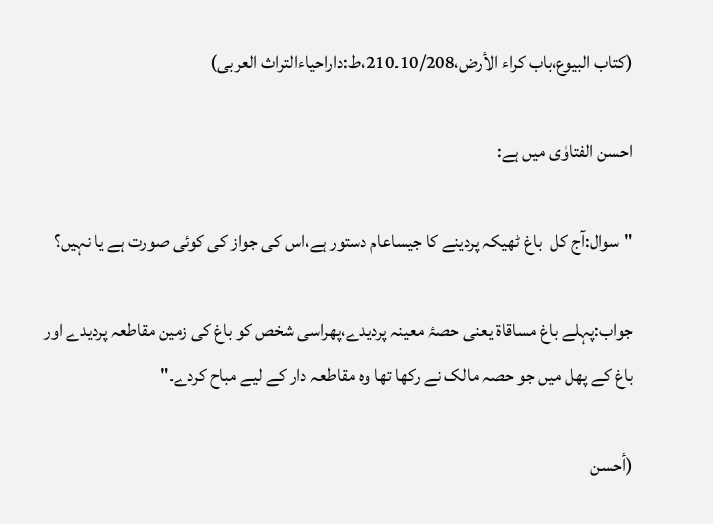(كتاب البيوع،باب كراء الأرض،10/208۔210،ط:داراحیاءالتراث العربی)

احسن الفتاوٰی میں ہے:

"سوال:آج کل  باغ ٹھیکہ پردینے کا جیساعام دستور ہے،اس کی جواز کی کوئی صورت ہے یا نہیں؟

جواب:پہلے باغ مساقاۃ یعنی حصۂ معینہ پردیدے،پھراسی شخص کو باغ کی زمین مقاطعہ پردیدے اور باغ کے پھل میں جو حصہ مالک نے رکھا تھا وہ مقاطعہ دار کے لیے مباح کردے۔"

(أحسن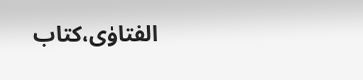الفتاوٰی،کتاب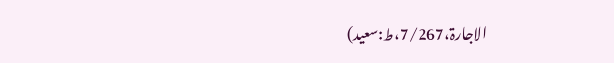الاجارۃ،7/267،ط:سعيد)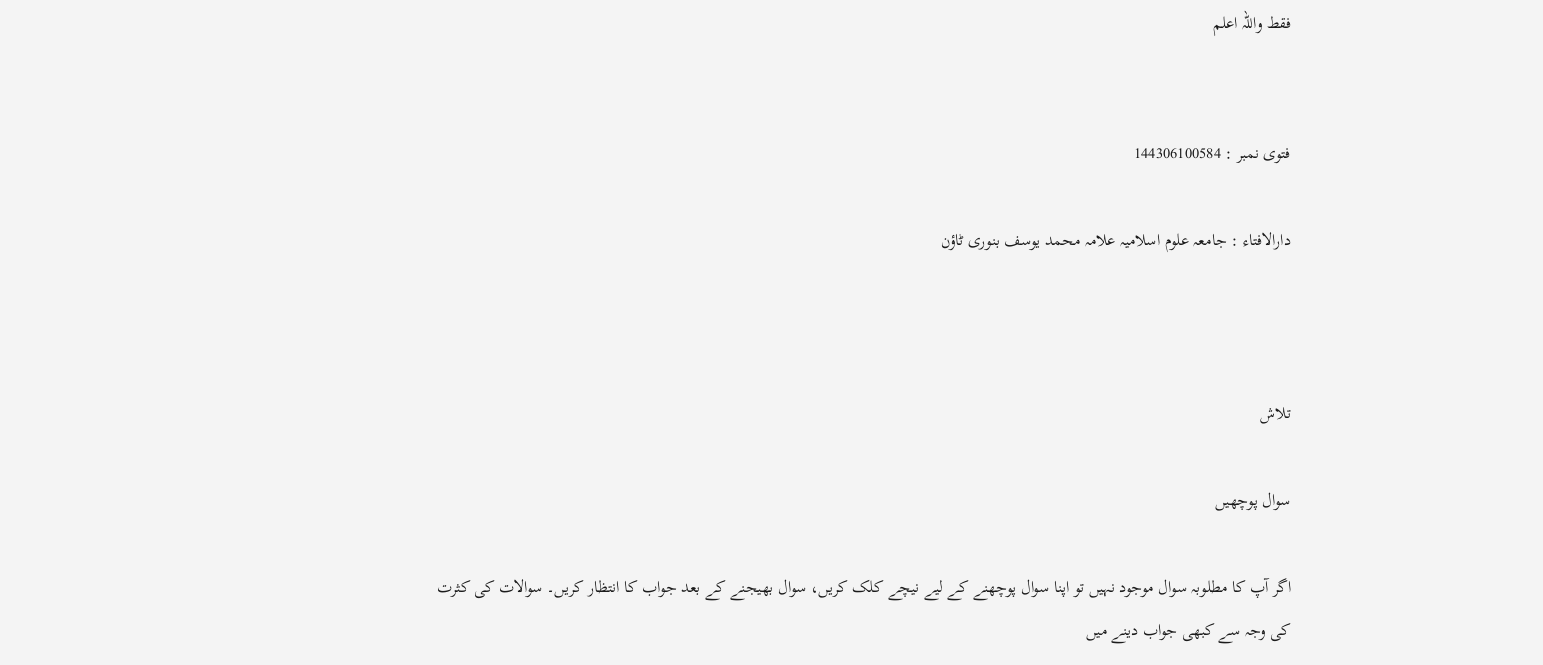فقط واللہ اعلم


فتوی نمبر : 144306100584

دارالافتاء : جامعہ علوم اسلامیہ علامہ محمد یوسف بنوری ٹاؤن



تلاش

سوال پوچھیں

اگر آپ کا مطلوبہ سوال موجود نہیں تو اپنا سوال پوچھنے کے لیے نیچے کلک کریں، سوال بھیجنے کے بعد جواب کا انتظار کریں۔ سوالات کی کثرت کی وجہ سے کبھی جواب دینے میں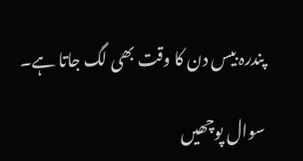پندرہ بیس دن کا وقت بھی لگ جاتا ہے۔

سوال پوچھیں